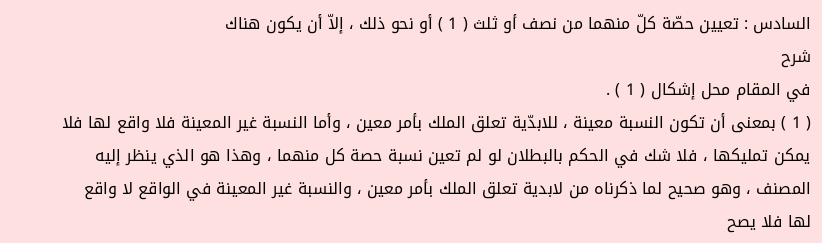السادس : تعيين حصّة كلّ منهما من نصف أو ثلث ( 1 ) أو نحو ذلك ، إلاّ أن يكون هناك
شرح
في المقام محل إشكال ( 1 ) .
( 1 ) بمعنى أن تكون النسبة معينة ، للابدّية تعلق الملك بأمر معين ، وأما النسبة غير المعينة فلا واقع لها فلا يمكن تمليكها ، فلا شك في الحكم بالبطلان لو لم تعين نسبة حصة كل منهما ، وهذا هو الذي ينظر إليه المصنف ، وهو صحيح لما ذكرناه من لابدية تعلق الملك بأمر معين ، والنسبة غير المعينة في الواقع لا واقع لها فلا يصح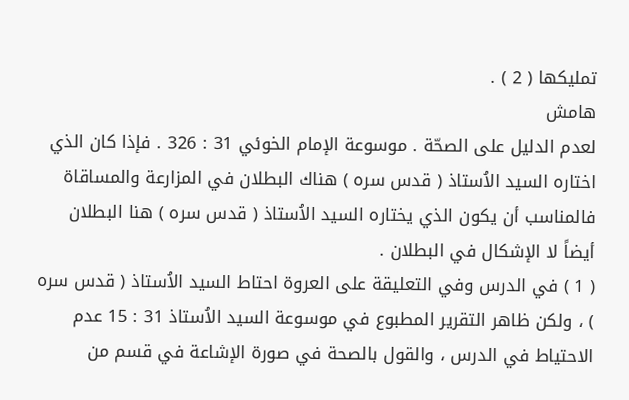تمليكها ( 2 ) .
هامش
لعدم الدليل على الصحّة . موسوعة الإمام الخوئي 31 : 326 . فإذا كان الذي اختاره السيد الاُستاذ ( قدس سره ) هناك البطلان في المزارعة والمساقاة فالمناسب أن يكون الذي يختاره السيد الاُستاذ ( قدس سره ) هنا البطلان أيضاً لا الإشكال في البطلان .
( 1 ) في الدرس وفي التعليقة على العروة احتاط السيد الاُستاذ ( قدس سره ) ، ولكن ظاهر التقرير المطبوع في موسوعة السيد الاُستاذ 31 : 15 عدم الاحتياط في الدرس ، والقول بالصحة في صورة الإشاعة في قسم من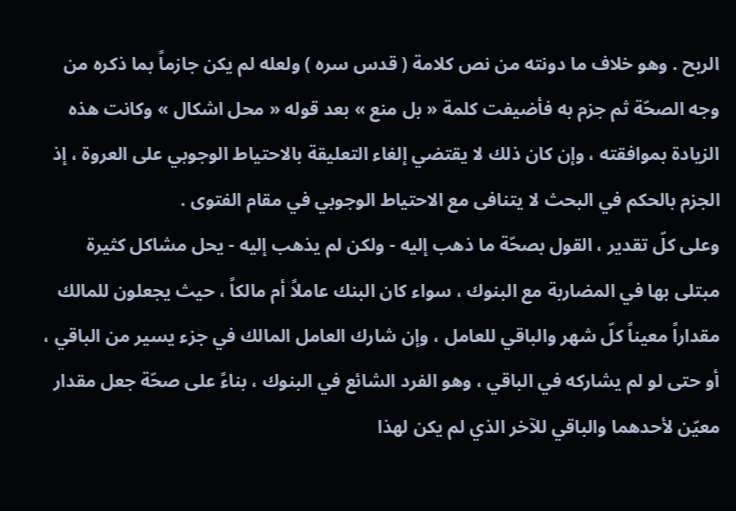الربح . وهو خلاف ما دونته من نص كلامة ( قدس سره ) ولعله لم يكن جازماً بما ذكره من وجه الصحّة ثم جزم به فأضيفت كلمة « بل منع » بعد قوله « محل اشكال » وكانت هذه الزيادة بموافقته ، وإن كان ذلك لا يقتضي إلغاء التعليقة بالاحتياط الوجوبي على العروة ، إذ الجزم بالحكم في البحث لا يتنافى مع الاحتياط الوجوبي في مقام الفتوى .
وعلى كلّ تقدير ، القول بصحّة ما ذهب إليه - ولكن لم يذهب إليه - يحل مشاكل كثيرة مبتلى بها في المضاربة مع البنوك ، سواء كان البنك عاملاً أم مالكاً ، حيث يجعلون للمالك مقداراً معيناً كلّ شهر والباقي للعامل ، وإن شارك العامل المالك في جزء يسير من الباقي ، أو حتى لو لم يشاركه في الباقي ، وهو الفرد الشائع في البنوك ، بناءً على صحّة جعل مقدار معيّن لأحدهما والباقي للآخر الذي لم يكن لهذا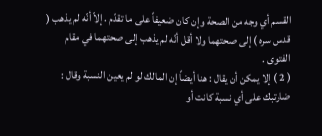القسم أي وجه من الصحة وإن كان ضعيفاً على ما تقدّم . إلاّ أنّه لم يذهب ( قدس سره ) إلى صحتهما ولا أقل أنّه لم يذهب إلى صحتهما في مقام الفتوى .
( 2 ) إلا يمكن أن يقال : هنا أيضاً إن المالك لو لم يعين النسبة وقال : ضارتبك على أي نسبة كانت أو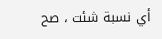أي نسبة شئت ، صح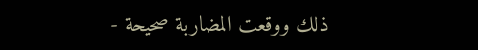ذلك ووقعت المضاربة صحيحة -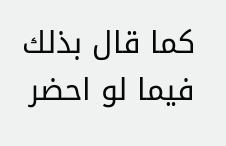كما قال بذلك فيما لو احضر